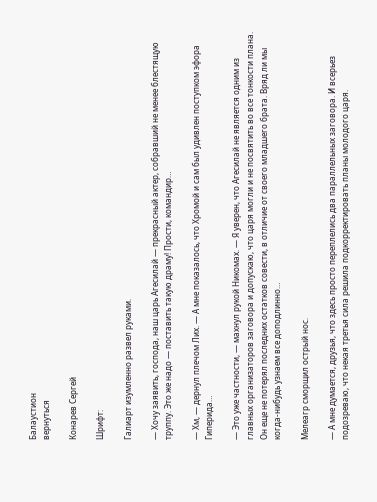Балаустион
вернуться

Конарев Сергей

Шрифт:

Галиарт изумленно развел руками.

— Хочу заявить, господа, наш царь Агесилай — прекрасный актер, собравший не менее блестящую труппу. Это же надо — поставить такую драму! Прости, командир…

— Хм, — дернул плечом Лих. — А мне показалось, что Хромой и сам был удивлен поступком эфора Гиперида…

— Это уже частности, — махнул рукой Никомах. — Я уверен, что Агесилай не является одним из главных организаторов заговора и допускаю, что царя могли и не посвятить во все тонкости плана. Он еще не потерял последних остатков совести, в отличие от своего младшего брата. Вряд ли мы когда-нибудь узнаем все доподлинно…

Мелеагр сморщил острый нос.

— А мне думается, друзья, что здесь просто переплелись два параллельных заговора. И всерьез подозреваю, что некая третья сила решила подкорректировать планы молодого царя.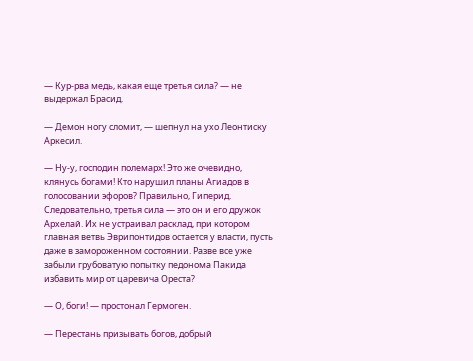— Кур-рва медь, какая еще третья сила? — не выдержал Брасид.

— Демон ногу сломит, — шепнул на ухо Леонтиску Аркесил.

— Ну-у, господин полемарх! Это же очевидно, клянусь богами! Кто нарушил планы Агиадов в голосовании эфоров? Правильно, Гиперид. Следовательно, третья сила — это он и его дружок Архелай. Их не устраивал расклад, при котором главная ветвь Эврипонтидов остается у власти, пусть даже в замороженном состоянии. Разве все уже забыли грубоватую попытку педонома Пакида избавить мир от царевича Ореста?

— О, боги! — простонал Гермоген.

— Перестань призывать богов, добрый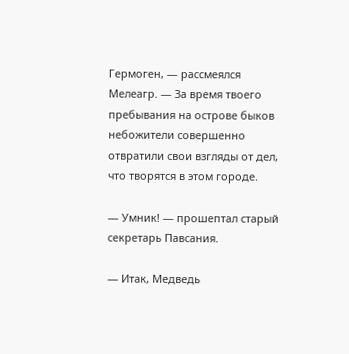Гермоген, — рассмеялся Мелеагр. — За время твоего пребывания на острове быков небожители совершенно отвратили свои взгляды от дел, что творятся в этом городе.

— Умник! — прошептал старый секретарь Павсания.

— Итак, Медведь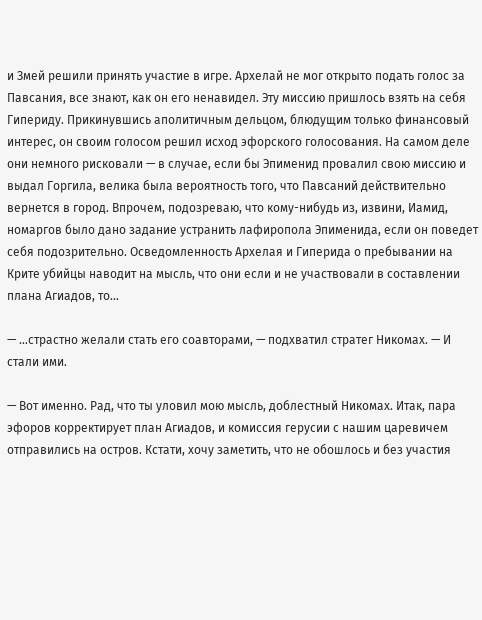и Змей решили принять участие в игре. Архелай не мог открыто подать голос за Павсания, все знают, как он его ненавидел. Эту миссию пришлось взять на себя Гипериду. Прикинувшись аполитичным дельцом, блюдущим только финансовый интерес, он своим голосом решил исход эфорского голосования. На самом деле они немного рисковали — в случае, если бы Эпименид провалил свою миссию и выдал Горгила, велика была вероятность того, что Павсаний действительно вернется в город. Впрочем, подозреваю, что кому-нибудь из, извини, Иамид, номаргов было дано задание устранить лафиропола Эпименида, если он поведет себя подозрительно. Осведомленность Архелая и Гиперида о пребывании на Крите убийцы наводит на мысль, что они если и не участвовали в составлении плана Агиадов, то…

— …страстно желали стать его соавторами, — подхватил стратег Никомах. — И стали ими.

— Вот именно. Рад, что ты уловил мою мысль, доблестный Никомах. Итак, пара эфоров корректирует план Агиадов, и комиссия герусии с нашим царевичем отправились на остров. Кстати, хочу заметить, что не обошлось и без участия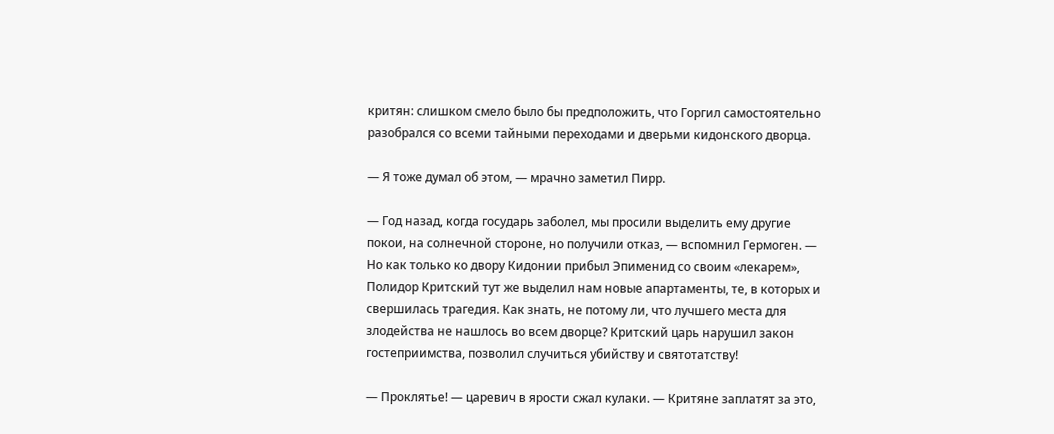критян: слишком смело было бы предположить, что Горгил самостоятельно разобрался со всеми тайными переходами и дверьми кидонского дворца.

— Я тоже думал об этом, — мрачно заметил Пирр.

— Год назад, когда государь заболел, мы просили выделить ему другие покои, на солнечной стороне, но получили отказ, — вспомнил Гермоген. — Но как только ко двору Кидонии прибыл Эпименид со своим «лекарем», Полидор Критский тут же выделил нам новые апартаменты, те, в которых и свершилась трагедия. Как знать, не потому ли, что лучшего места для злодейства не нашлось во всем дворце? Критский царь нарушил закон гостеприимства, позволил случиться убийству и святотатству!

— Проклятье! — царевич в ярости сжал кулаки. — Критяне заплатят за это,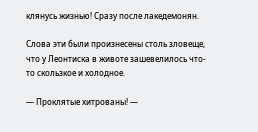клянусь жизнью! Сразу после лакедемонян.

Слова эти были произнесены столь зловеще, что у Леонтиска в животе зашевелилось что-то скользкое и холодное.

— Проклятые хитрованы! —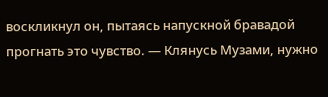воскликнул он, пытаясь напускной бравадой прогнать это чувство. — Клянусь Музами, нужно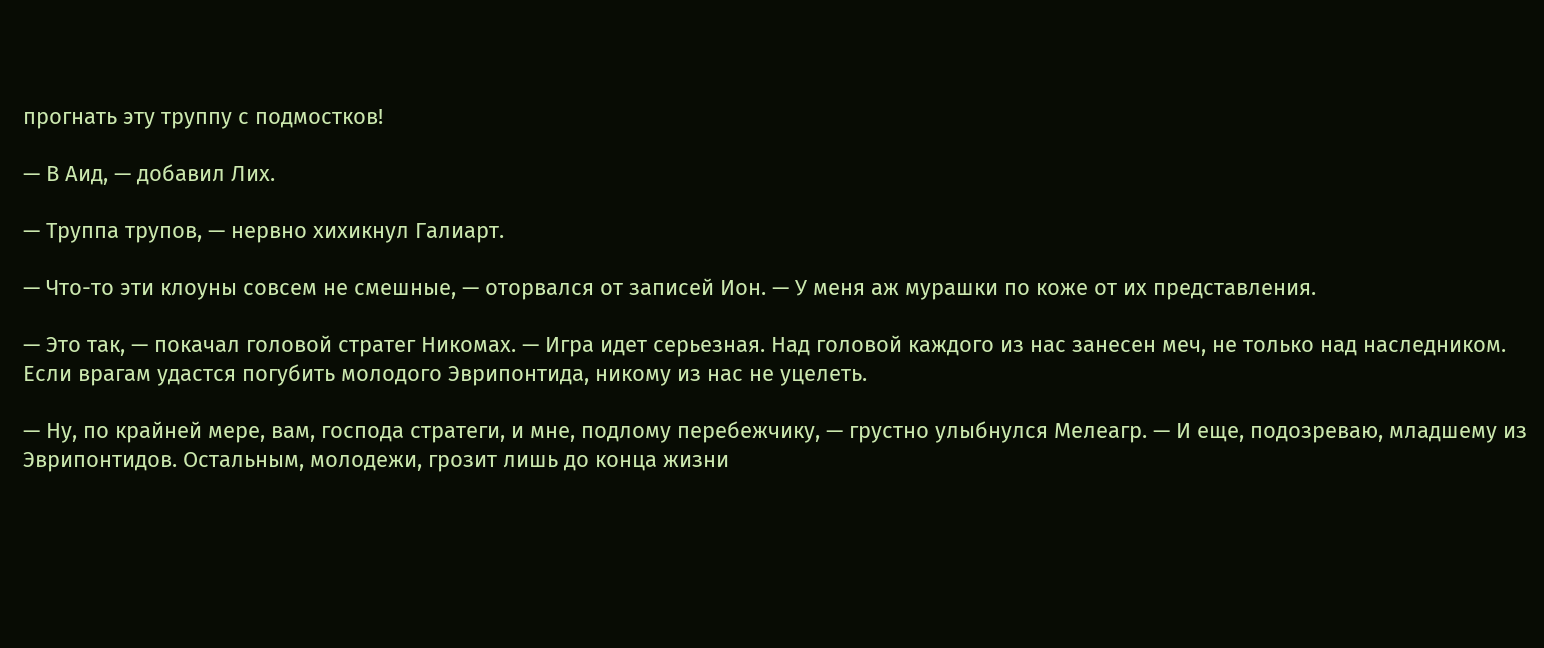прогнать эту труппу с подмостков!

— В Аид, — добавил Лих.

— Труппа трупов, — нервно хихикнул Галиарт.

— Что-то эти клоуны совсем не смешные, — оторвался от записей Ион. — У меня аж мурашки по коже от их представления.

— Это так, — покачал головой стратег Никомах. — Игра идет серьезная. Над головой каждого из нас занесен меч, не только над наследником. Если врагам удастся погубить молодого Эврипонтида, никому из нас не уцелеть.

— Ну, по крайней мере, вам, господа стратеги, и мне, подлому перебежчику, — грустно улыбнулся Мелеагр. — И еще, подозреваю, младшему из Эврипонтидов. Остальным, молодежи, грозит лишь до конца жизни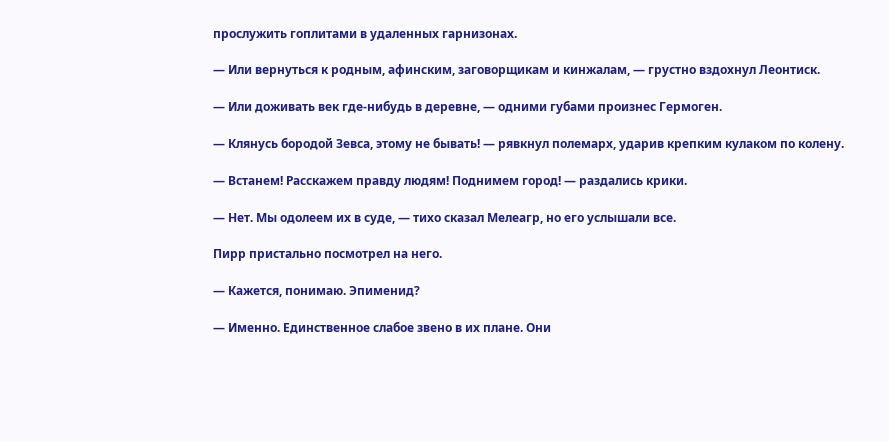прослужить гоплитами в удаленных гарнизонах.

— Или вернуться к родным, афинским, заговорщикам и кинжалам, — грустно вздохнул Леонтиск.

— Или доживать век где-нибудь в деревне, — одними губами произнес Гермоген.

— Клянусь бородой Зевса, этому не бывать! — рявкнул полемарх, ударив крепким кулаком по колену.

— Встанем! Расскажем правду людям! Поднимем город! — раздались крики.

— Нет. Мы одолеем их в суде, — тихо сказал Мелеагр, но его услышали все.

Пирр пристально посмотрел на него.

— Кажется, понимаю. Эпименид?

— Именно. Единственное слабое звено в их плане. Они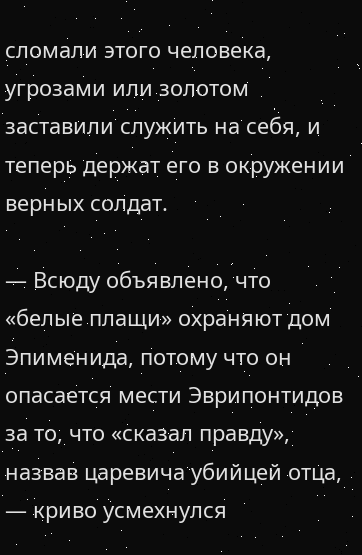сломали этого человека, угрозами или золотом заставили служить на себя, и теперь держат его в окружении верных солдат.

— Всюду объявлено, что «белые плащи» охраняют дом Эпименида, потому что он опасается мести Эврипонтидов за то, что «сказал правду», назвав царевича убийцей отца, — криво усмехнулся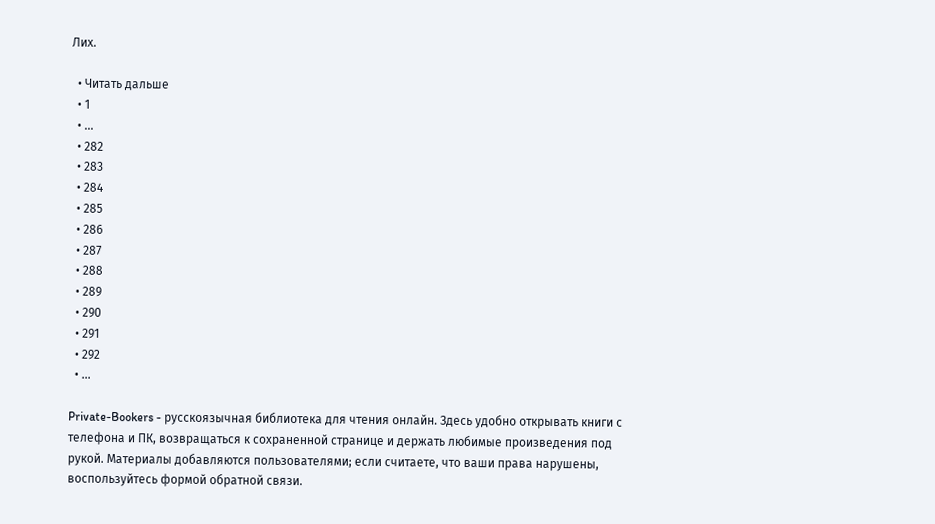Лих.

  • Читать дальше
  • 1
  • ...
  • 282
  • 283
  • 284
  • 285
  • 286
  • 287
  • 288
  • 289
  • 290
  • 291
  • 292
  • ...

Private-Bookers - русскоязычная библиотека для чтения онлайн. Здесь удобно открывать книги с телефона и ПК, возвращаться к сохраненной странице и держать любимые произведения под рукой. Материалы добавляются пользователями; если считаете, что ваши права нарушены, воспользуйтесь формой обратной связи.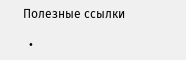Полезные ссылки

  •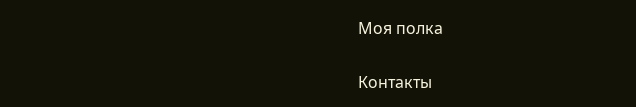Моя полка

Контакты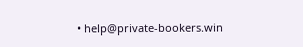• help@private-bookers.win